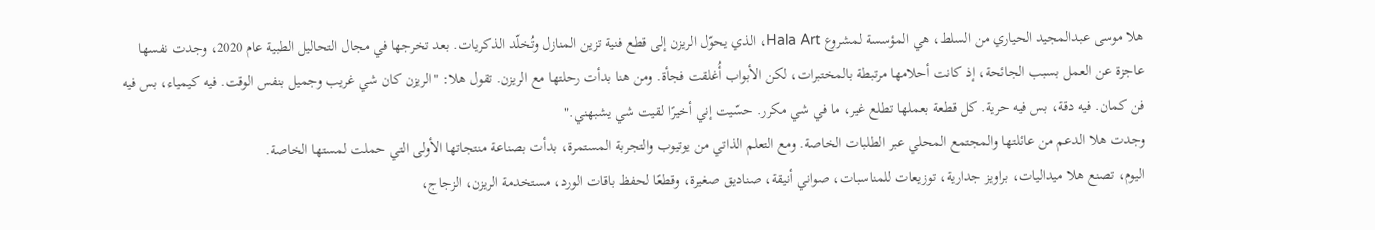هلا موسى عبدالمجيد الحياري من السلط، هي المؤسسة لمشروع Hala Art، الذي يحوّل الريزن إلى قطع فنية تزين المنازل وتُخلّد الذكريات. بعد تخرجها في مجال التحاليل الطبية عام 2020، وجدت نفسها عاجزة عن العمل بسبب الجائحة، إذ كانت أحلامها مرتبطة بالمختبرات، لكن الأبواب أُغلقت فجأة. ومن هنا بدأت رحلتها مع الريزن. تقول هلا: "الريزن كان شي غريب وجميل بنفس الوقت. فيه كيمياء، بس فيه فن كمان. فيه دقة، بس فيه حرية. كل قطعة بعملها تطلع غير، ما في شي مكرر. حسّيت إني أخيرًا لقيت شي يشبهني."
وجدت هلا الدعم من عائلتها والمجتمع المحلي عبر الطلبات الخاصة. ومع التعلم الذاتي من يوتيوب والتجربة المستمرة، بدأت بصناعة منتجاتها الأولى التي حملت لمستها الخاصة.
اليوم، تصنع هلا ميداليات، براويز جدارية، توزيعات للمناسبات، صواني أنيقة، صناديق صغيرة، وقطعًا لحفظ باقات الورد، مستخدمة الريزن، الزجاج،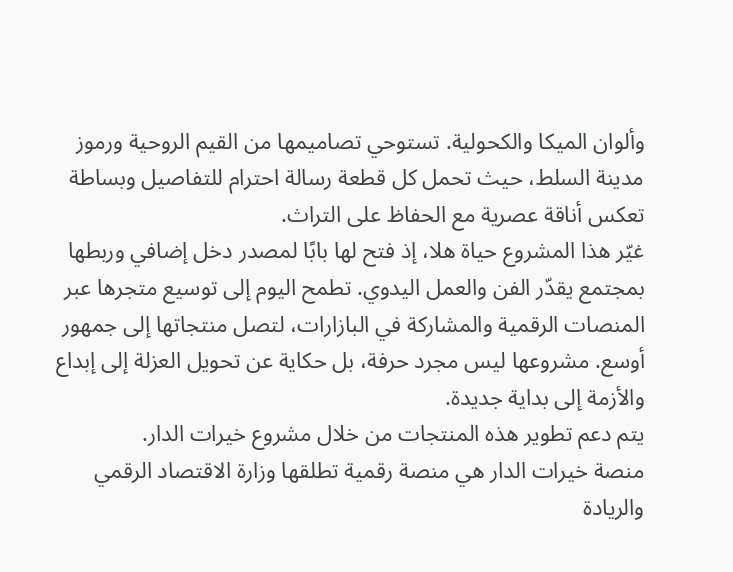وألوان الميكا والكحولية. تستوحي تصاميمها من القيم الروحية ورموز مدينة السلط، حيث تحمل كل قطعة رسالة احترام للتفاصيل وبساطة تعكس أناقة عصرية مع الحفاظ على التراث.
غيّر هذا المشروع حياة هلا، إذ فتح لها بابًا لمصدر دخل إضافي وربطها بمجتمع يقدّر الفن والعمل اليدوي. تطمح اليوم إلى توسيع متجرها عبر المنصات الرقمية والمشاركة في البازارات، لتصل منتجاتها إلى جمهور أوسع. مشروعها ليس مجرد حرفة، بل حكاية عن تحويل العزلة إلى إبداع والأزمة إلى بداية جديدة.
يتم دعم تطوير هذه المنتجات من خلال مشروع خيرات الدار.
منصة خيرات الدار هي منصة رقمية تطلقها وزارة الاقتصاد الرقمي والريادة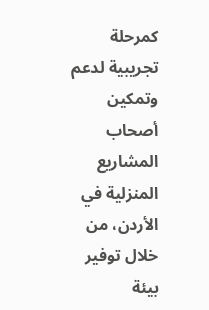كمرحلة تجريبية لدعم وتمكين أصحاب المشاريع المنزلية في الأردن، من خلال توفير بيئة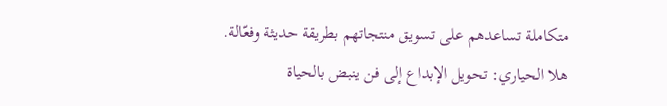متكاملة تساعدهم على تسويق منتجاتهم بطريقة حديثة وفعّالة.
هلا الحياري: تحويل الإبداع إلى فن ينبض بالحياة